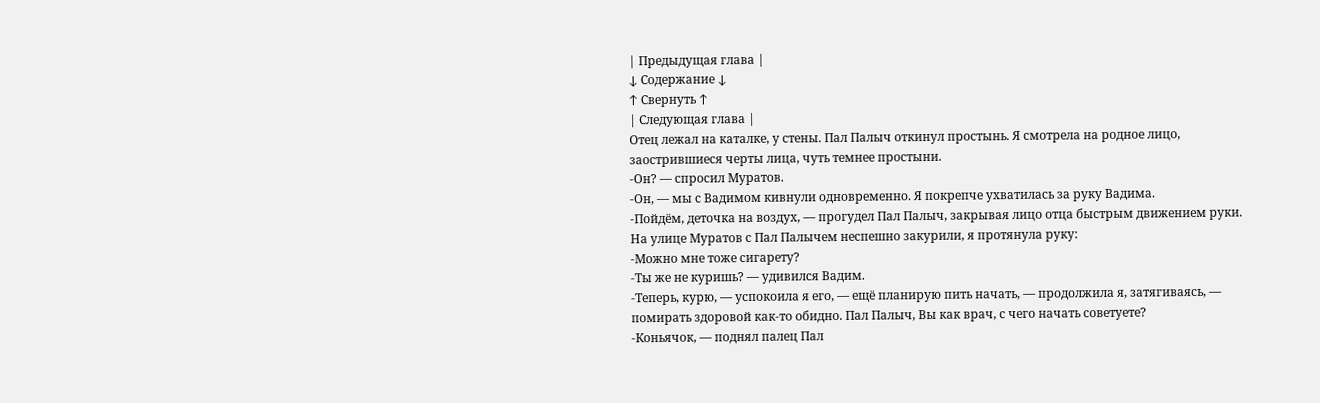| Предыдущая глава |
↓ Содержание ↓
↑ Свернуть ↑
| Следующая глава |
Отец лежал на каталке, у стены. Пал Палыч откинул простынь. Я смотрела на родное лицо, заострившиеся черты лица, чуть темнее простыни.
-Он? — спросил Муратов.
-Он, — мы с Вадимом кивнули одновременно. Я покрепче ухватилась за руку Вадима.
-Пойдём, деточка на воздух, — прогудел Пал Палыч, закрывая лицо отца быстрым движением руки. На улице Муратов с Пал Палычем неспешно закурили, я протянула руку:
-Можно мне тоже сигарету?
-Ты же не куришь? — удивился Вадим.
-Теперь, курю, — успокоила я его, — ещё планирую пить начать, — продолжила я, затягиваясь, — помирать здоровой как-то обидно. Пал Палыч, Вы как врач, с чего начать советуете?
-Коньячок, — поднял палец Пал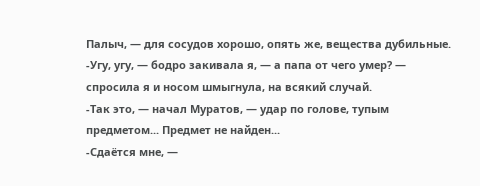Палыч, — для сосудов хорошо, опять же, вещества дубильные.
-Угу, угу, — бодро закивала я, — а папа от чего умер? — спросила я и носом шмыгнула, на всякий случай.
-Так это, — начал Муратов, — удар по голове, тупым предметом... Предмет не найден...
-Сдаётся мне, —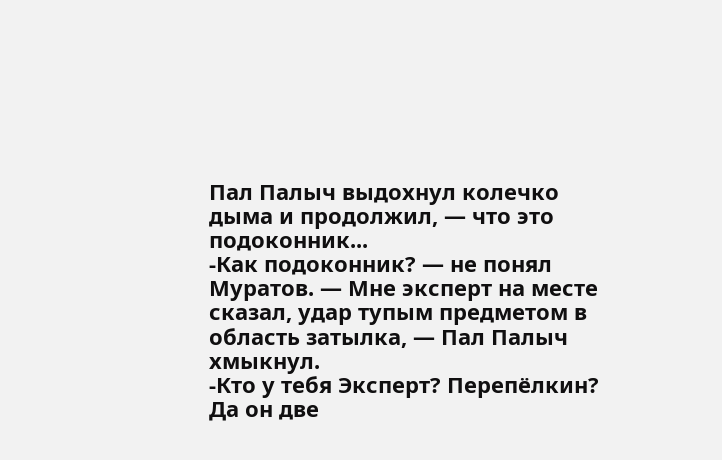Пал Палыч выдохнул колечко дыма и продолжил, — что это подоконник...
-Как подоконник? — не понял Муратов. — Мне эксперт на месте сказал, удар тупым предметом в область затылка, — Пал Палыч хмыкнул.
-Кто у тебя Эксперт? Перепёлкин? Да он две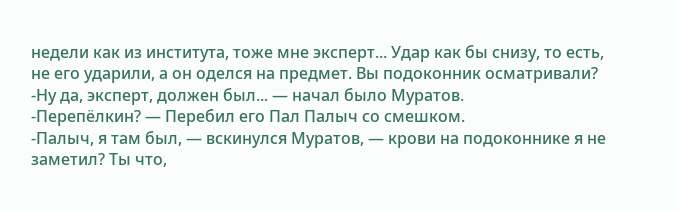недели как из института, тоже мне эксперт... Удар как бы снизу, то есть, не его ударили, а он оделся на предмет. Вы подоконник осматривали?
-Ну да, эксперт, должен был... — начал было Муратов.
-Перепёлкин? — Перебил его Пал Палыч со смешком.
-Палыч, я там был, — вскинулся Муратов, — крови на подоконнике я не заметил? Ты что,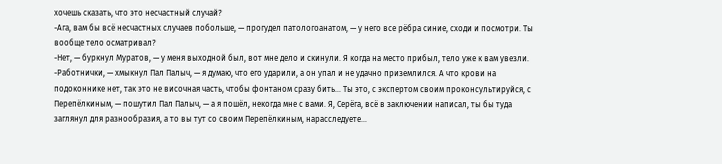хочешь сказать, что это несчастный случай?
-Ага, вам бы всё несчастных случаев побольше, — прогудел патологоанатом, — у него все рёбра синие, сходи и посмотри. Ты вообще тело осматривал?
-Нет, — буркнул Муратов, — у меня выходной был, вот мне дело и скинули. Я когда на место прибыл, тело уже к вам увезли.
-Работнички, — хмыкнул Пал Палыч, — я думаю, что его ударили, а он упал и не удачно приземлился. А что крови на подоконнике нет, так это не височная часть, чтобы фонтаном сразу бить... Ты это, с экспертом своим проконсультируйся, с Перепёлкиным, — пошутил Пал Палыч, — а я пошёл, некогда мне с вами. Я, Серёга, всё в заключении написал, ты бы туда заглянул для разнообразия, а то вы тут со своим Перепёлкиным, нарасследуете...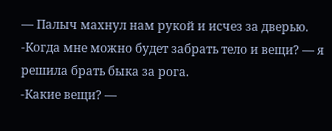— Палыч махнул нам рукой и исчез за дверью.
-Когда мне можно будет забрать тело и вещи? — я решила брать быка за рога.
-Какие вещи? —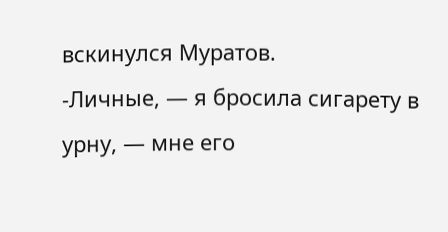вскинулся Муратов.
-Личные, — я бросила сигарету в урну, — мне его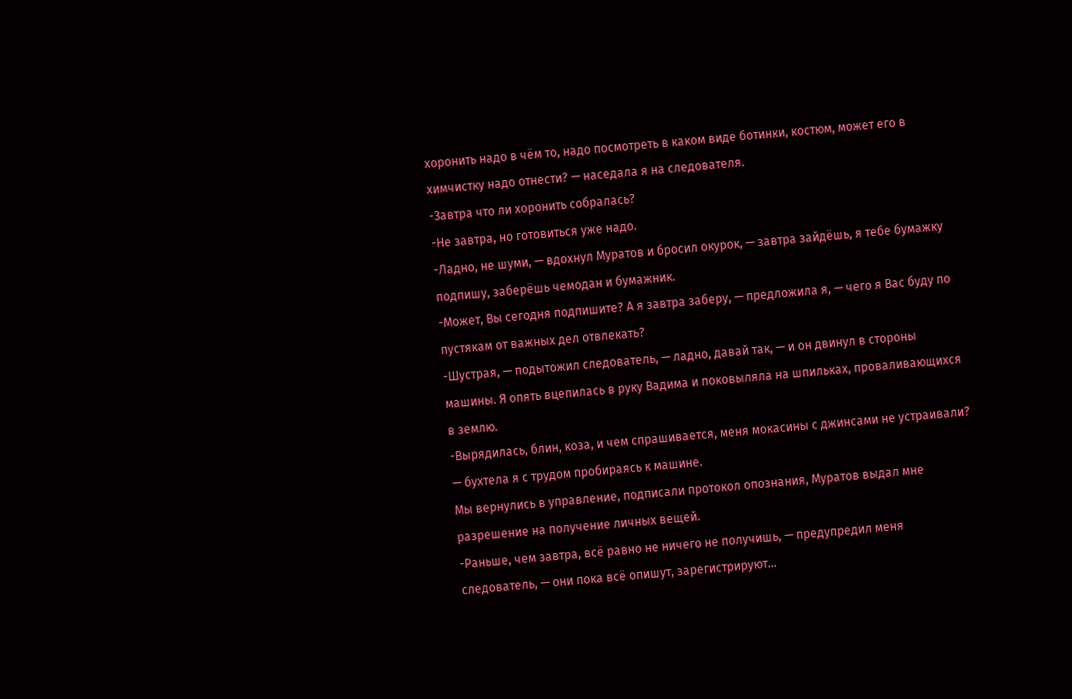хоронить надо в чём то, надо посмотреть в каком виде ботинки, костюм, может его в химчистку надо отнести? — наседала я на следователя.
-Завтра что ли хоронить собралась?
-Не завтра, но готовиться уже надо.
-Ладно, не шуми, — вдохнул Муратов и бросил окурок, — завтра зайдёшь, я тебе бумажку подпишу, заберёшь чемодан и бумажник.
-Может, Вы сегодня подпишите? А я завтра заберу, — предложила я, — чего я Вас буду по пустякам от важных дел отвлекать?
-Шустрая, — подытожил следователь, — ладно, давай так, — и он двинул в стороны машины. Я опять вцепилась в руку Вадима и поковыляла на шпильках, проваливающихся в землю.
-Вырядилась, блин, коза, и чем спрашивается, меня мокасины с джинсами не устраивали? — бухтела я с трудом пробираясь к машине.
Мы вернулись в управление, подписали протокол опознания, Муратов выдал мне разрешение на получение личных вещей.
-Раньше, чем завтра, всё равно не ничего не получишь, — предупредил меня следователь, — они пока всё опишут, зарегистрируют...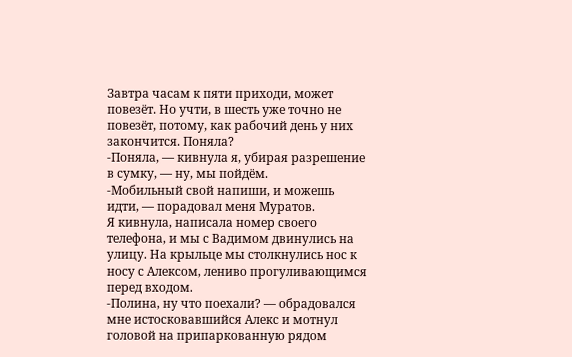Завтра часам к пяти приходи, может повезёт. Но учти, в шесть уже точно не повезёт, потому, как рабочий день у них закончится. Поняла?
-Поняла, — кивнула я, убирая разрешение в сумку, — ну, мы пойдём.
-Мобильный свой напиши, и можешь идти, — порадовал меня Муратов.
Я кивнула, написала номер своего телефона, и мы с Вадимом двинулись на улицу. На крыльце мы столкнулись нос к носу с Алексом, лениво прогуливающимся перед входом.
-Полина, ну что поехали? — обрадовался мне истосковавшийся Алекс и мотнул головой на припаркованную рядом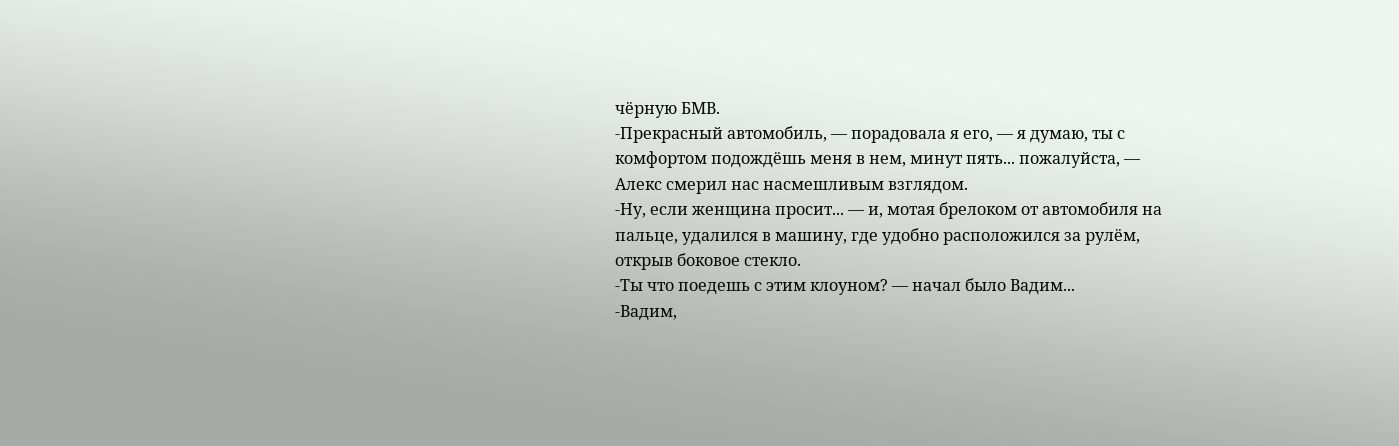чёрную БМВ.
-Прекрасный автомобиль, — порадовала я его, — я думаю, ты с комфортом подождёшь меня в нем, минут пять... пожалуйста, — Алекс смерил нас насмешливым взглядом.
-Ну, если женщина просит... — и, мотая брелоком от автомобиля на пальце, удалился в машину, где удобно расположился за рулём, открыв боковое стекло.
-Ты что поедешь с этим клоуном? — начал было Вадим...
-Вадим,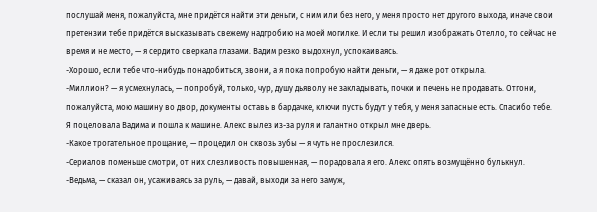послушай меня, пожалуйста, мне придётся найти эти деньги, с ним или без него, у меня просто нет другого выхода, иначе свои претензии тебе придётся высказывать свежему надгробию на моей могилке. И если ты решил изображать Отелло, то сейчас не время и не место, — я сердито сверкала глазами. Вадим резко выдохнул, успокаиваясь.
-Хорошо, если тебе что-нибудь понадобиться, звони, а я пока попробую найти деньги, — я даже рот открыла.
-Миллион? — я усмехнулась, — попробуй, только, чур, душу дьяволу не закладывать, почки и печень не продавать. Отгони, пожалуйста, мою машину во двор, документы оставь в бардачке, ключи пусть будут у тебя, у меня запасные есть. Спасибо тебе.
Я поцеловала Вадима и пошла к машине. Алекс вылез из-за руля и галантно открыл мне дверь.
-Какое трогательное прощание, — процедил он сквозь зубы — я чуть не прослезился.
-Сериалов поменьше смотри, от них слезливость повышенная, — порадовала я его. Алекс опять возмущённо булькнул.
-Ведьма, — сказал он, усаживаясь за руль, — давай, выходи за него замуж,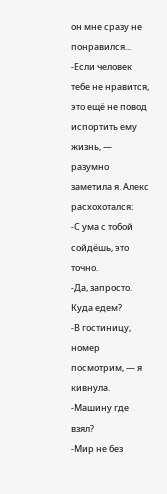он мне сразу не понравился...
-Если человек тебе не нравится, это ещё не повод испортить ему жизнь, — разумно заметила я. Алекс расхохотался:
-С ума с тобой сойдёшь, это точно.
-Да, запросто. Куда едем?
-В гостиницу, номер посмотрим, — я кивнула.
-Машину где взял?
-Мир не без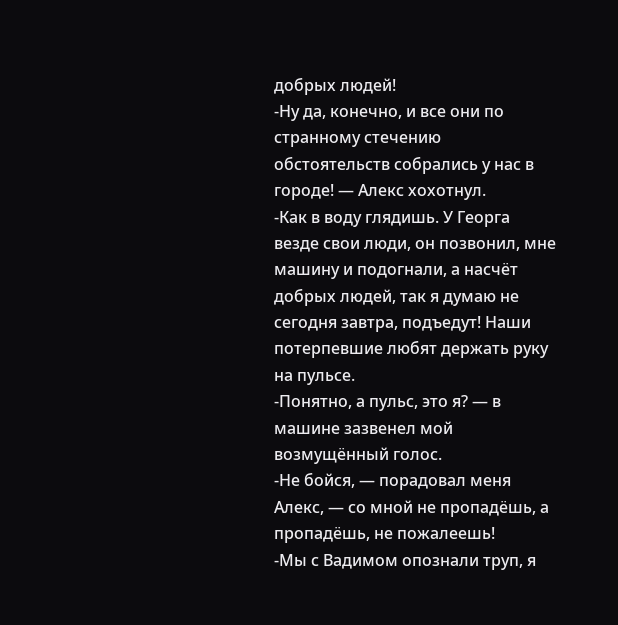добрых людей!
-Ну да, конечно, и все они по странному стечению обстоятельств собрались у нас в городе! — Алекс хохотнул.
-Как в воду глядишь. У Георга везде свои люди, он позвонил, мне машину и подогнали, а насчёт добрых людей, так я думаю не сегодня завтра, подъедут! Наши потерпевшие любят держать руку на пульсе.
-Понятно, а пульс, это я? — в машине зазвенел мой возмущённый голос.
-Не бойся, — порадовал меня Алекс, — со мной не пропадёшь, а пропадёшь, не пожалеешь!
-Мы с Вадимом опознали труп, я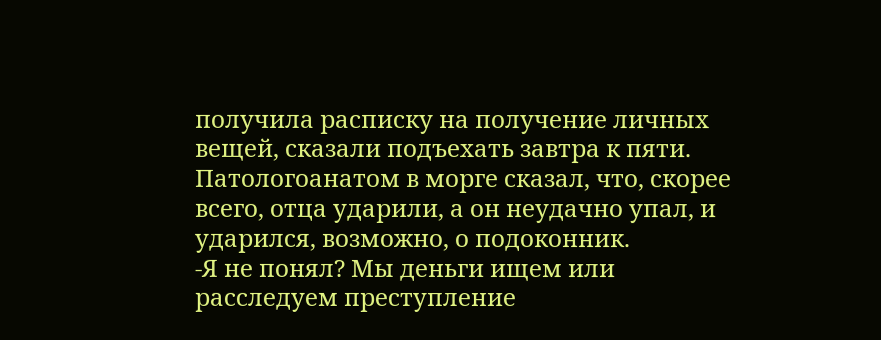получила расписку на получение личных вещей, сказали подъехать завтра к пяти. Патологоанатом в морге сказал, что, скорее всего, отца ударили, а он неудачно упал, и ударился, возможно, о подоконник.
-Я не понял? Мы деньги ищем или расследуем преступление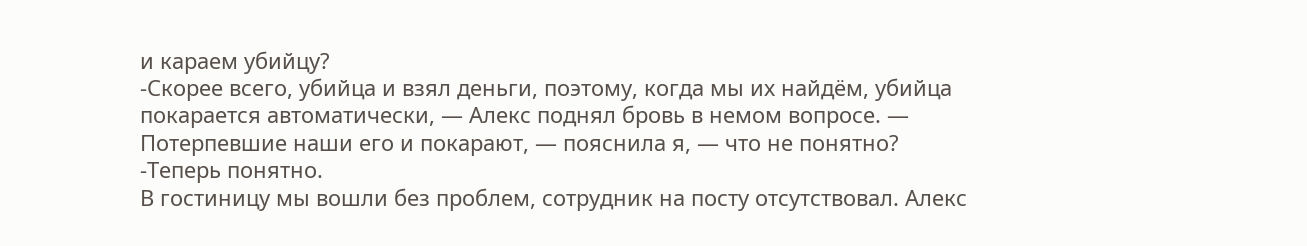и караем убийцу?
-Скорее всего, убийца и взял деньги, поэтому, когда мы их найдём, убийца покарается автоматически, — Алекс поднял бровь в немом вопросе. — Потерпевшие наши его и покарают, — пояснила я, — что не понятно?
-Теперь понятно.
В гостиницу мы вошли без проблем, сотрудник на посту отсутствовал. Алекс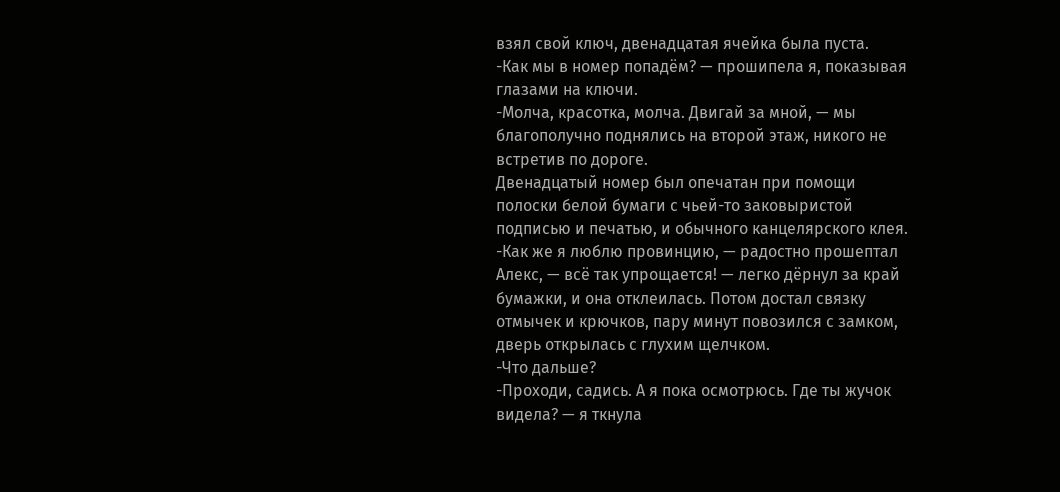взял свой ключ, двенадцатая ячейка была пуста.
-Как мы в номер попадём? — прошипела я, показывая глазами на ключи.
-Молча, красотка, молча. Двигай за мной, — мы благополучно поднялись на второй этаж, никого не встретив по дороге.
Двенадцатый номер был опечатан при помощи полоски белой бумаги с чьей-то заковыристой подписью и печатью, и обычного канцелярского клея.
-Как же я люблю провинцию, — радостно прошептал Алекс, — всё так упрощается! — легко дёрнул за край бумажки, и она отклеилась. Потом достал связку отмычек и крючков, пару минут повозился с замком, дверь открылась с глухим щелчком.
-Что дальше?
-Проходи, садись. А я пока осмотрюсь. Где ты жучок видела? — я ткнула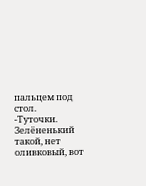пальцем под стол.
-Туточки. Зелёненький такой, нет оливковый, вот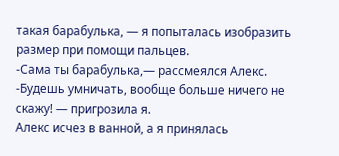такая барабулька, — я попыталась изобразить размер при помощи пальцев.
-Сама ты барабулька,— рассмеялся Алекс.
-Будешь умничать, вообще больше ничего не скажу! — пригрозила я.
Алекс исчез в ванной, а я принялась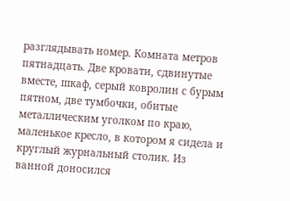разглядывать номер. Комната метров пятнадцать. Две кровати, сдвинутые вместе, шкаф, серый ковролин с бурым пятном, две тумбочки, обитые металлическим уголком по краю, маленькое кресло, в котором я сидела и круглый журнальный столик. Из ванной доносился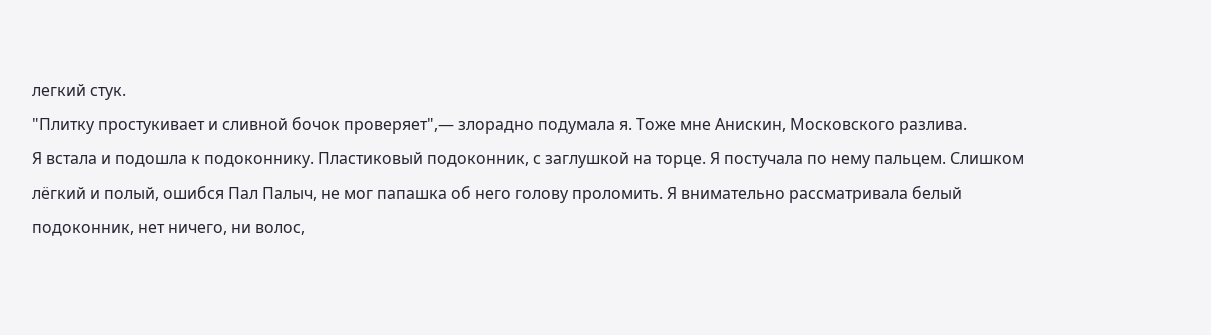легкий стук.
"Плитку простукивает и сливной бочок проверяет",— злорадно подумала я. Тоже мне Анискин, Московского разлива.
Я встала и подошла к подоконнику. Пластиковый подоконник, с заглушкой на торце. Я постучала по нему пальцем. Слишком лёгкий и полый, ошибся Пал Палыч, не мог папашка об него голову проломить. Я внимательно рассматривала белый подоконник, нет ничего, ни волос,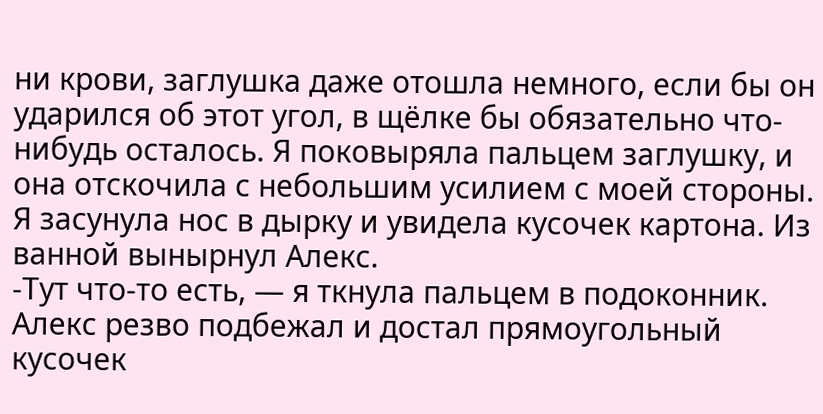ни крови, заглушка даже отошла немного, если бы он ударился об этот угол, в щёлке бы обязательно что-нибудь осталось. Я поковыряла пальцем заглушку, и она отскочила с небольшим усилием с моей стороны. Я засунула нос в дырку и увидела кусочек картона. Из ванной вынырнул Алекс.
-Тут что-то есть, — я ткнула пальцем в подоконник. Алекс резво подбежал и достал прямоугольный кусочек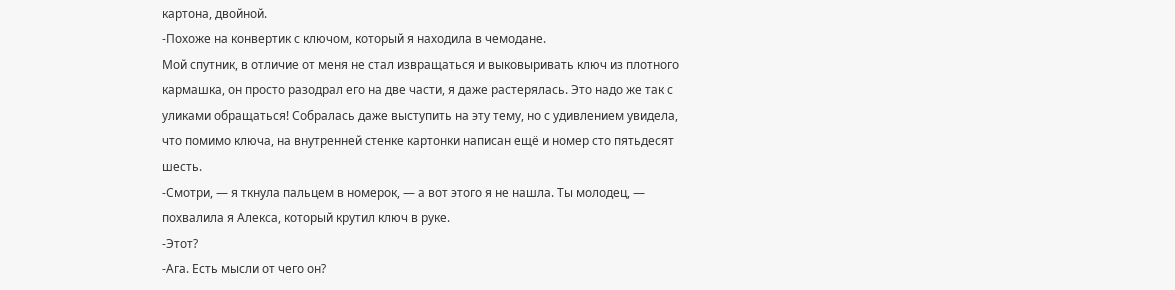картона, двойной.
-Похоже на конвертик с ключом, который я находила в чемодане.
Мой спутник, в отличие от меня не стал извращаться и выковыривать ключ из плотного кармашка, он просто разодрал его на две части, я даже растерялась. Это надо же так с уликами обращаться! Собралась даже выступить на эту тему, но с удивлением увидела, что помимо ключа, на внутренней стенке картонки написан ещё и номер сто пятьдесят шесть.
-Смотри, — я ткнула пальцем в номерок, — а вот этого я не нашла. Ты молодец, — похвалила я Алекса, который крутил ключ в руке.
-Этот?
-Ага. Есть мысли от чего он?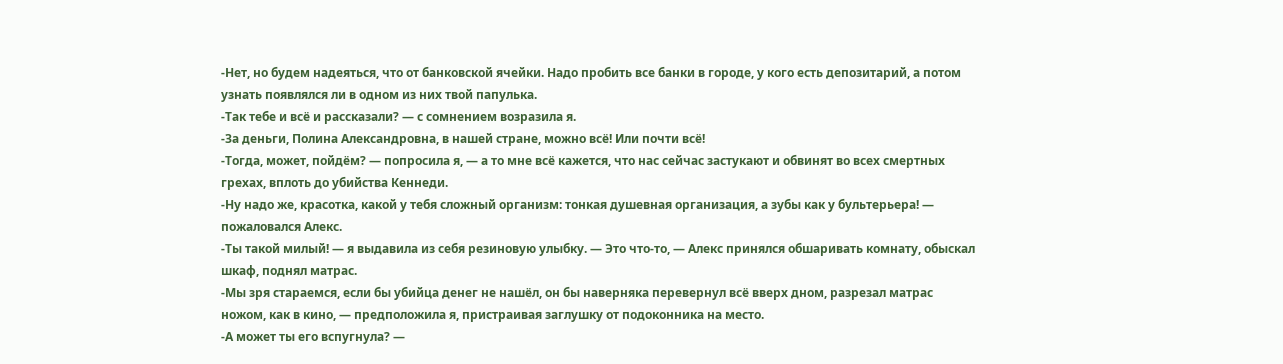-Нет, но будем надеяться, что от банковской ячейки. Надо пробить все банки в городе, у кого есть депозитарий, а потом узнать появлялся ли в одном из них твой папулька.
-Так тебе и всё и рассказали? — с сомнением возразила я.
-За деньги, Полина Александровна, в нашей стране, можно всё! Или почти всё!
-Тогда, может, пойдём? — попросила я, — а то мне всё кажется, что нас сейчас застукают и обвинят во всех смертных грехах, вплоть до убийства Кеннеди.
-Ну надо же, красотка, какой у тебя сложный организм: тонкая душевная организация, а зубы как у бультерьера! — пожаловался Алекс.
-Ты такой милый! — я выдавила из себя резиновую улыбку. — Это что-то, — Алекс принялся обшаривать комнату, обыскал шкаф, поднял матрас.
-Мы зря стараемся, если бы убийца денег не нашёл, он бы наверняка перевернул всё вверх дном, разрезал матрас ножом, как в кино, — предположила я, пристраивая заглушку от подоконника на место.
-А может ты его вспугнула? —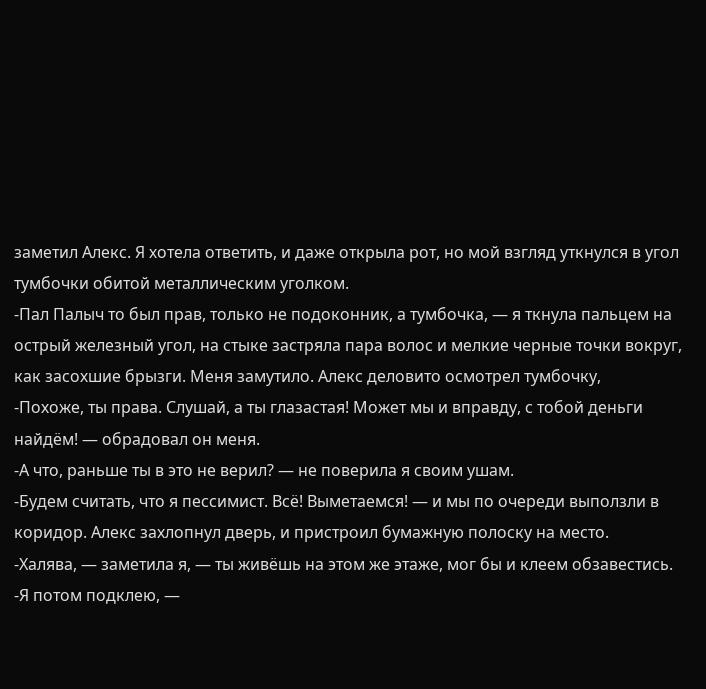заметил Алекс. Я хотела ответить, и даже открыла рот, но мой взгляд уткнулся в угол тумбочки обитой металлическим уголком.
-Пал Палыч то был прав, только не подоконник, а тумбочка, — я ткнула пальцем на острый железный угол, на стыке застряла пара волос и мелкие черные точки вокруг, как засохшие брызги. Меня замутило. Алекс деловито осмотрел тумбочку,
-Похоже, ты права. Слушай, а ты глазастая! Может мы и вправду, с тобой деньги найдём! — обрадовал он меня.
-А что, раньше ты в это не верил? — не поверила я своим ушам.
-Будем считать, что я пессимист. Всё! Выметаемся! — и мы по очереди выползли в коридор. Алекс захлопнул дверь, и пристроил бумажную полоску на место.
-Халява, — заметила я, — ты живёшь на этом же этаже, мог бы и клеем обзавестись.
-Я потом подклею, —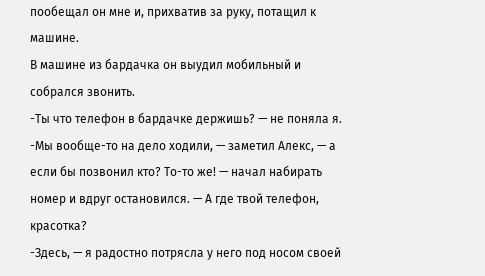пообещал он мне и, прихватив за руку, потащил к машине.
В машине из бардачка он выудил мобильный и собрался звонить.
-Ты что телефон в бардачке держишь? — не поняла я.
-Мы вообще-то на дело ходили, — заметил Алекс, — а если бы позвонил кто? То-то же! — начал набирать номер и вдруг остановился. — А где твой телефон, красотка?
-Здесь, — я радостно потрясла у него под носом своей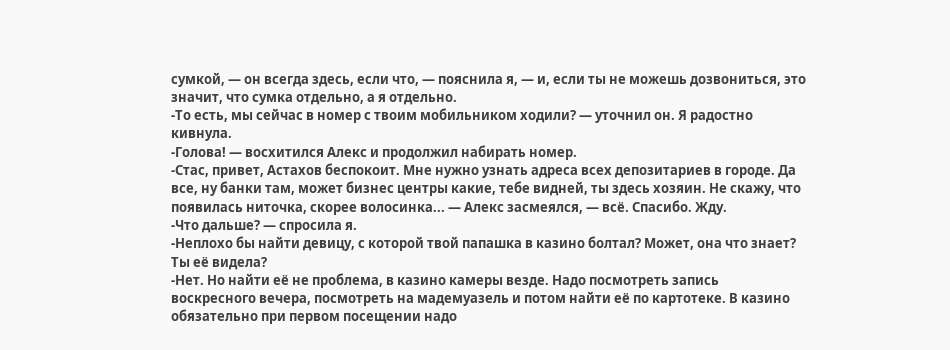сумкой, — он всегда здесь, если что, — пояснила я, — и, если ты не можешь дозвониться, это значит, что сумка отдельно, а я отдельно.
-То есть, мы сейчас в номер с твоим мобильником ходили? — уточнил он. Я радостно кивнула.
-Голова! — восхитился Алекс и продолжил набирать номер.
-Стас, привет, Астахов беспокоит. Мне нужно узнать адреса всех депозитариев в городе. Да все, ну банки там, может бизнес центры какие, тебе видней, ты здесь хозяин. Не скажу, что появилась ниточка, скорее волосинка... — Алекс засмеялся, — всё. Спасибо. Жду.
-Что дальше? — спросила я.
-Неплохо бы найти девицу, с которой твой папашка в казино болтал? Может, она что знает? Ты её видела?
-Нет. Но найти её не проблема, в казино камеры везде. Надо посмотреть запись воскресного вечера, посмотреть на мадемуазель и потом найти её по картотеке. В казино обязательно при первом посещении надо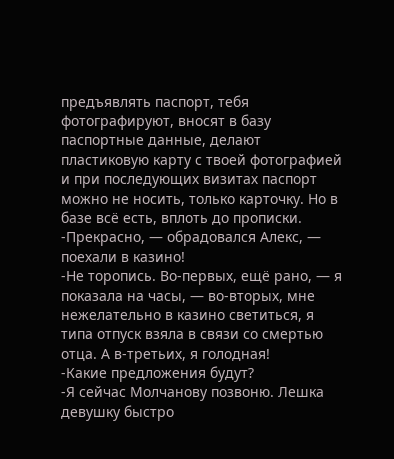предъявлять паспорт, тебя фотографируют, вносят в базу паспортные данные, делают пластиковую карту с твоей фотографией и при последующих визитах паспорт можно не носить, только карточку. Но в базе всё есть, вплоть до прописки.
-Прекрасно, — обрадовался Алекс, — поехали в казино!
-Не торопись. Во-первых, ещё рано, — я показала на часы, — во-вторых, мне нежелательно в казино светиться, я типа отпуск взяла в связи со смертью отца. А в-третьих, я голодная!
-Какие предложения будут?
-Я сейчас Молчанову позвоню. Лешка девушку быстро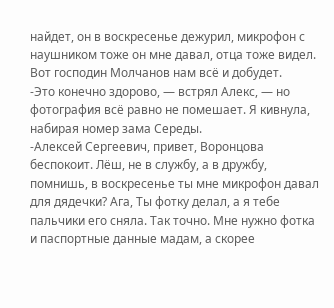найдет, он в воскресенье дежурил, микрофон с наушником тоже он мне давал, отца тоже видел. Вот господин Молчанов нам всё и добудет.
-Это конечно здорово, — встрял Алекс, — но фотография всё равно не помешает. Я кивнула, набирая номер зама Середы.
-Алексей Сергеевич, привет, Воронцова беспокоит. Лёш, не в службу, а в дружбу, помнишь, в воскресенье ты мне микрофон давал для дядечки? Ага, Ты фотку делал, а я тебе пальчики его сняла. Так точно. Мне нужно фотка и паспортные данные мадам, а скорее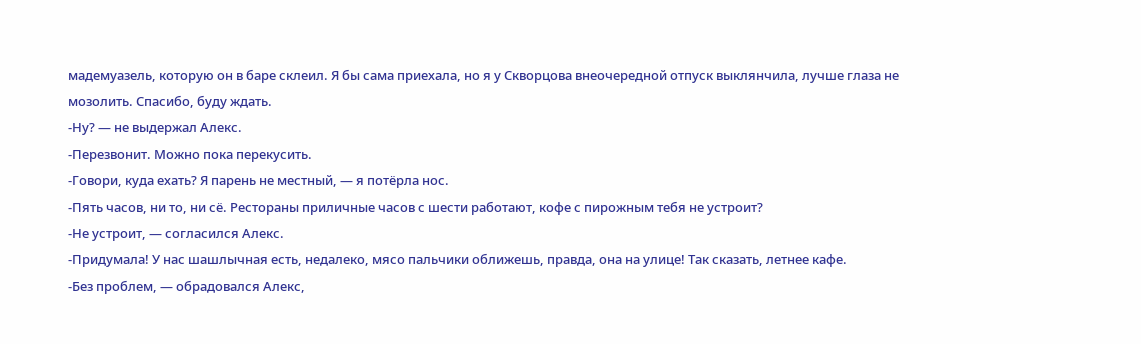мадемуазель, которую он в баре склеил. Я бы сама приехала, но я у Скворцова внеочередной отпуск выклянчила, лучше глаза не мозолить. Спасибо, буду ждать.
-Ну? — не выдержал Алекс.
-Перезвонит. Можно пока перекусить.
-Говори, куда ехать? Я парень не местный, — я потёрла нос.
-Пять часов, ни то, ни сё. Рестораны приличные часов с шести работают, кофе с пирожным тебя не устроит?
-Не устроит, — согласился Алекс.
-Придумала! У нас шашлычная есть, недалеко, мясо пальчики оближешь, правда, она на улице! Так сказать, летнее кафе.
-Без проблем, — обрадовался Алекс,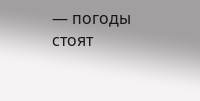— погоды стоят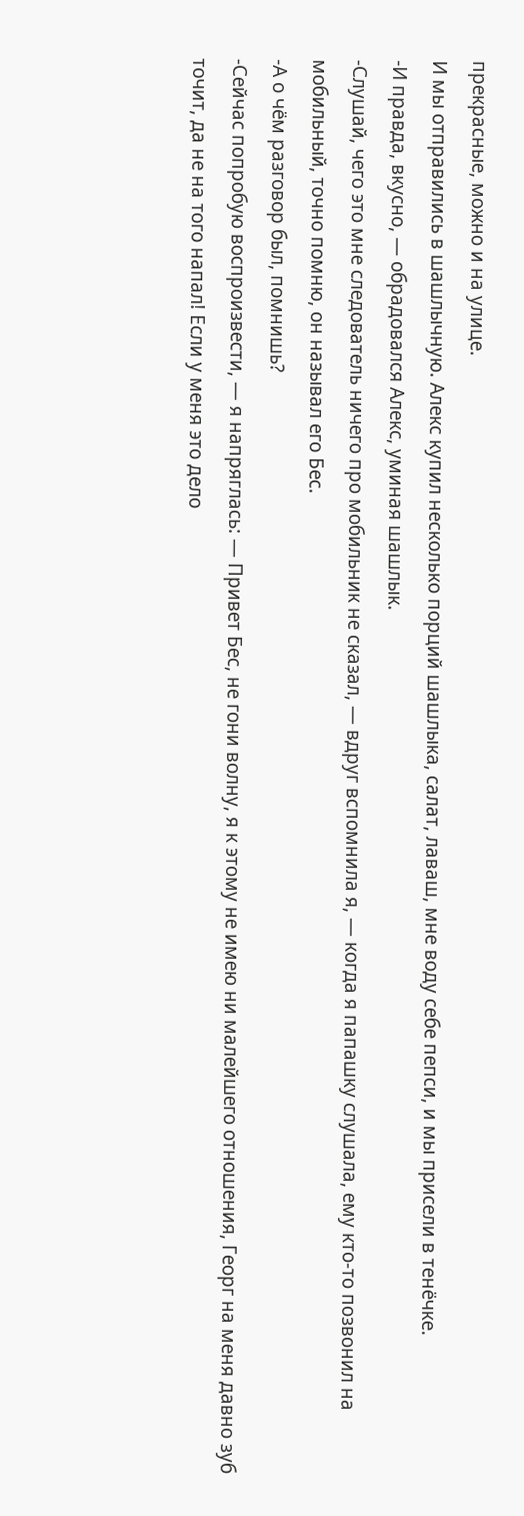прекрасные, можно и на улице.
И мы отправились в шашлычную. Алекс купил несколько порций шашлыка, салат, лаваш, мне воду себе пепси, и мы присели в тенёчке.
-И правда, вкусно, — обрадовался Алекс, уминая шашлык.
-Слушай, чего это мне следователь ничего про мобильник не сказал, — вдруг вспомнила я, — когда я папашку слушала, ему кто-то позвонил на мобильный, точно помню, он называл его Бес.
-А о чём разговор был, помнишь?
-Сейчас попробую воспроизвести, — я напряглась: — Привет Бес, не гони волну, я к этому не имею ни малейшего отношения, Георг на меня давно зуб точит, да не на того напал! Если у меня это дело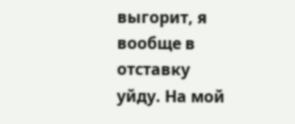выгорит, я вообще в отставку уйду. На мой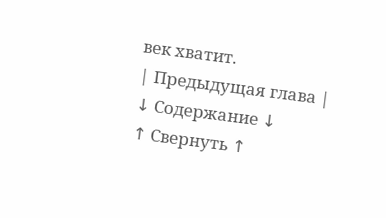век хватит.
| Предыдущая глава |
↓ Содержание ↓
↑ Свернуть ↑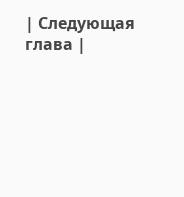| Следующая глава |